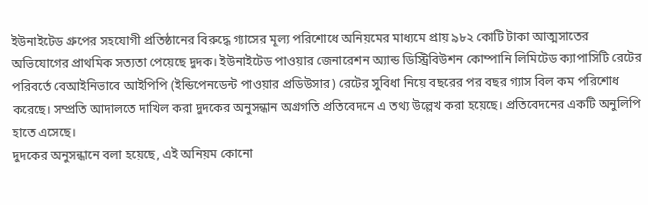ইউনাইটেড গ্রুপের সহযোগী প্রতিষ্ঠানের বিরুদ্ধে গ্যাসের মূল্য পরিশোধে অনিয়মের মাধ্যমে প্রায় ৯৮২ কোটি টাকা আত্মসাতের অভিযোগের প্রাথমিক সত্যতা পেয়েছে দুদক। ইউনাইটেড পাওয়ার জেনারেশন অ্যান্ড ডিস্ট্রিবিউশন কোম্পানি লিমিটেড ক্যাপাসিটি রেটের পরিবর্তে বেআইনিভাবে আইপিপি (ইন্ডিপেনডেন্ট পাওয়ার প্রডিউসার) রেটের সুবিধা নিয়ে বছরের পর বছর গ্যাস বিল কম পরিশোধ করেছে। সম্প্রতি আদালতে দাখিল করা দুদকের অনুসন্ধান অগ্রগতি প্রতিবেদনে এ তথ্য উল্লেখ করা হয়েছে। প্রতিবেদনের একটি অনুলিপি হাতে এসেছে।
দুদকের অনুসন্ধানে বলা হয়েছে, এই অনিয়ম কোনো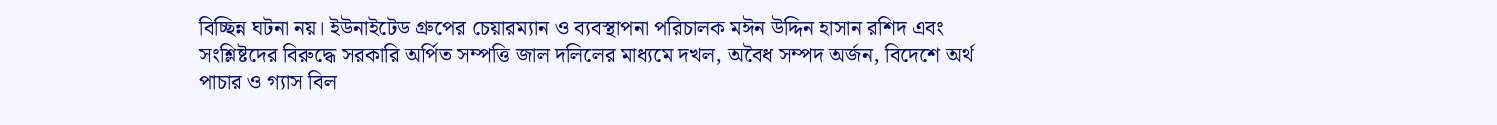বিচ্ছিন্ন ঘটনা নয়। ইউনাইটেড গ্রুপের চেয়ারম্যান ও ব্যবস্থাপনা পরিচালক মঈন উদ্দিন হাসান রশিদ এবং সংশ্লিষ্টদের বিরুদ্ধে সরকারি অর্পিত সম্পত্তি জাল দলিলের মাধ্যমে দখল, অবৈধ সম্পদ অর্জন, বিদেশে অর্থ পাচার ও গ্যাস বিল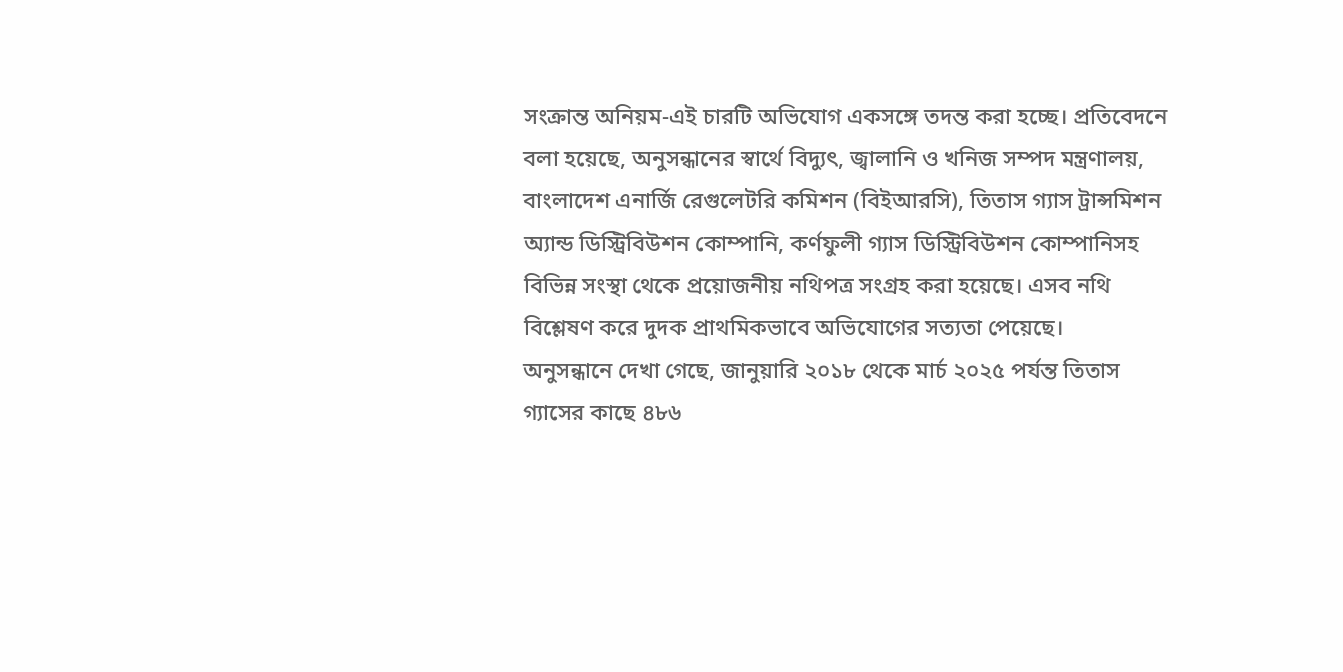সংক্রান্ত অনিয়ম-এই চারটি অভিযোগ একসঙ্গে তদন্ত করা হচ্ছে। প্রতিবেদনে বলা হয়েছে, অনুসন্ধানের স্বার্থে বিদ্যুৎ, জ্বালানি ও খনিজ সম্পদ মন্ত্রণালয়, বাংলাদেশ এনার্জি রেগুলেটরি কমিশন (বিইআরসি), তিতাস গ্যাস ট্রান্সমিশন অ্যান্ড ডিস্ট্রিবিউশন কোম্পানি, কর্ণফুলী গ্যাস ডিস্ট্রিবিউশন কোম্পানিসহ বিভিন্ন সংস্থা থেকে প্রয়োজনীয় নথিপত্র সংগ্রহ করা হয়েছে। এসব নথি বিশ্লেষণ করে দুদক প্রাথমিকভাবে অভিযোগের সত্যতা পেয়েছে।
অনুসন্ধানে দেখা গেছে, জানুয়ারি ২০১৮ থেকে মার্চ ২০২৫ পর্যন্ত তিতাস গ্যাসের কাছে ৪৮৬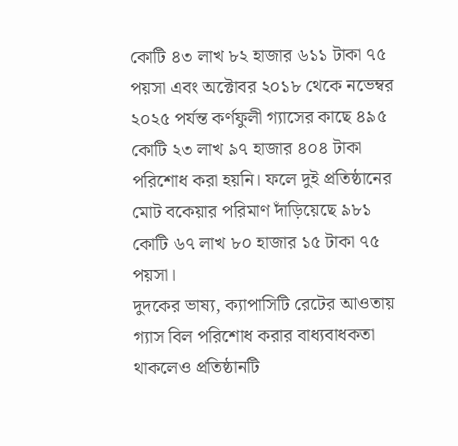কোটি ৪৩ লাখ ৮২ হাজার ৬১১ টাকা ৭৫ পয়সা এবং অক্টোবর ২০১৮ থেকে নভেম্বর ২০২৫ পর্যন্ত কর্ণফুলী গ্যাসের কাছে ৪৯৫ কোটি ২৩ লাখ ৯৭ হাজার ৪০৪ টাকা পরিশোধ করা হয়নি। ফলে দুই প্রতিষ্ঠানের মোট বকেয়ার পরিমাণ দাঁড়িয়েছে ৯৮১ কোটি ৬৭ লাখ ৮০ হাজার ১৫ টাকা ৭৫ পয়সা।
দুদকের ভাষ্য, ক্যাপাসিটি রেটের আওতায় গ্যাস বিল পরিশোধ করার বাধ্যবাধকতা থাকলেও প্রতিষ্ঠানটি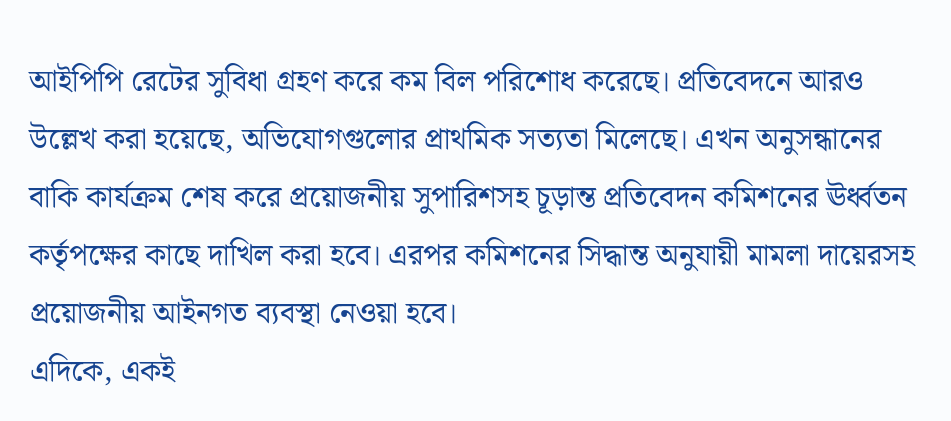আইপিপি রেটের সুবিধা গ্রহণ করে কম বিল পরিশোধ করেছে। প্রতিবেদনে আরও উল্লেখ করা হয়েছে, অভিযোগগুলোর প্রাথমিক সত্যতা মিলেছে। এখন অনুসন্ধানের বাকি কার্যক্রম শেষ করে প্রয়োজনীয় সুপারিশসহ চূড়ান্ত প্রতিবেদন কমিশনের ঊর্ধ্বতন কর্তৃপক্ষের কাছে দাখিল করা হবে। এরপর কমিশনের সিদ্ধান্ত অনুযায়ী মামলা দায়েরসহ প্রয়োজনীয় আইনগত ব্যবস্থা নেওয়া হবে।
এদিকে, একই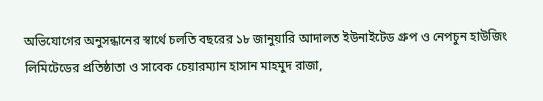অভিযোগের অনুসন্ধানের স্বার্থে চলতি বছরের ১৮ জানুয়ারি আদালত ইউনাইটেড গ্রুপ ও নেপচুন হাউজিং লিমিটেডের প্রতিষ্ঠাতা ও সাবেক চেয়ারম্যান হাসান মাহমুদ রাজা,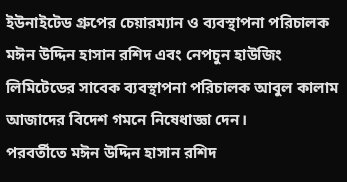ইউনাইটেড গ্রুপের চেয়ারম্যান ও ব্যবস্থাপনা পরিচালক মঈন উদ্দিন হাসান রশিদ এবং নেপচুন হাউজিং লিমিটেডের সাবেক ব্যবস্থাপনা পরিচালক আবুল কালাম আজাদের বিদেশ গমনে নিষেধাজ্ঞা দেন।
পরবর্তীতে মঈন উদ্দিন হাসান রশিদ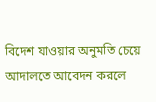বিদেশ যাওয়ার অনুমতি চেয়ে আদালতে আবেদন করলে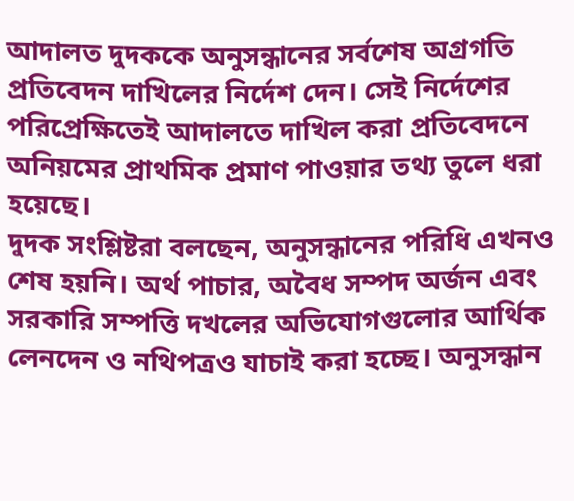আদালত দুদককে অনুসন্ধানের সর্বশেষ অগ্রগতি প্রতিবেদন দাখিলের নির্দেশ দেন। সেই নির্দেশের পরিপ্রেক্ষিতেই আদালতে দাখিল করা প্রতিবেদনে অনিয়মের প্রাথমিক প্রমাণ পাওয়ার তথ্য তুলে ধরা হয়েছে।
দুদক সংশ্লিষ্টরা বলছেন, অনুসন্ধানের পরিধি এখনও শেষ হয়নি। অর্থ পাচার, অবৈধ সম্পদ অর্জন এবং সরকারি সম্পত্তি দখলের অভিযোগগুলোর আর্থিক লেনদেন ও নথিপত্রও যাচাই করা হচ্ছে। অনুসন্ধান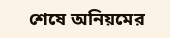শেষে অনিয়মের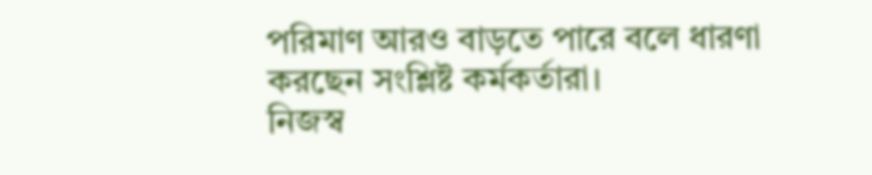পরিমাণ আরও বাড়তে পারে বলে ধারণা করছেন সংশ্লিষ্ট কর্মকর্তারা।
নিজস্ব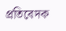প্রতিবেদক